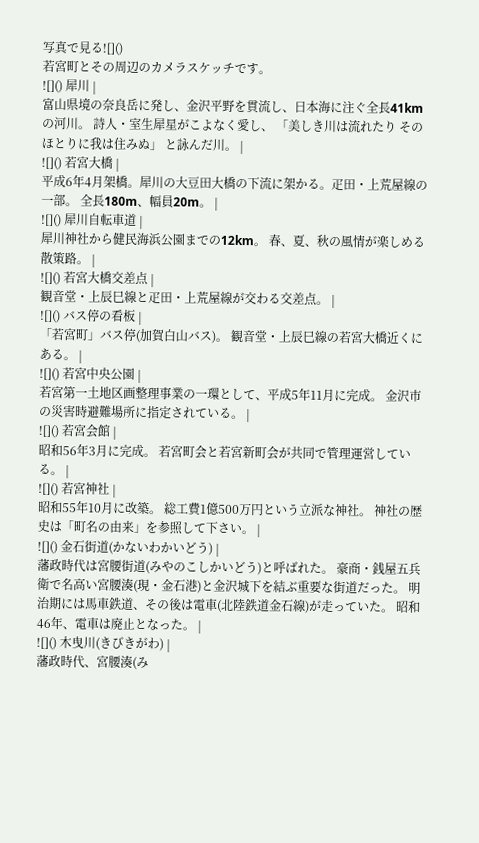写真で見る![]()
若宮町とその周辺のカメラスケッチです。
![]() 犀川 |
富山県境の奈良岳に発し、金沢平野を貫流し、日本海に注ぐ全長41kmの河川。 詩人・室生犀星がこよなく愛し、 「美しき川は流れたり そのほとりに我は住みぬ」 と詠んだ川。 |
![]() 若宮大橋 |
平成6年4月架橋。犀川の大豆田大橋の下流に架かる。疋田・上荒屋線の一部。 全長180m、幅員20m。 |
![]() 犀川自転車道 |
犀川神社から健民海浜公園までの12km。 春、夏、秋の風情が楽しめる散策路。 |
![]() 若宮大橋交差点 |
観音堂・上辰巳線と疋田・上荒屋線が交わる交差点。 |
![]() バス停の看板 |
「若宮町」バス停(加賀白山バス)。 観音堂・上辰巳線の若宮大橋近くにある。 |
![]() 若宮中央公園 |
若宮第一土地区画整理事業の一環として、平成5年11月に完成。 金沢市の災害時避難場所に指定されている。 |
![]() 若宮会館 |
昭和56年3月に完成。 若宮町会と若宮新町会が共同で管理運営している。 |
![]() 若宮神社 |
昭和55年10月に改築。 総工費1億500万円という立派な神社。 神社の歴史は「町名の由来」を参照して下さい。 |
![]() 金石街道(かないわかいどう) |
藩政時代は宮腰街道(みやのこしかいどう)と呼ばれた。 豪商・銭屋五兵衛で名高い宮腰湊(現・金石港)と金沢城下を結ぶ重要な街道だった。 明治期には馬車鉄道、その後は電車(北陸鉄道金石線)が走っていた。 昭和46年、電車は廃止となった。 |
![]() 木曳川(きびきがわ) |
藩政時代、宮腰湊(み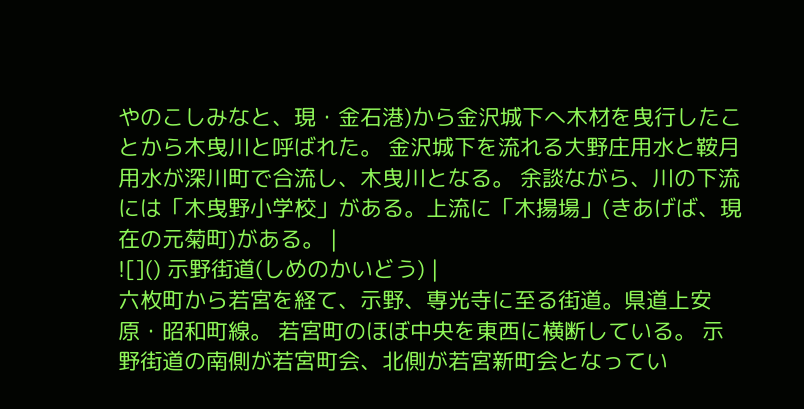やのこしみなと、現・金石港)から金沢城下へ木材を曳行したことから木曳川と呼ばれた。 金沢城下を流れる大野庄用水と鞍月用水が深川町で合流し、木曳川となる。 余談ながら、川の下流には「木曳野小学校」がある。上流に「木揚場」(きあげば、現在の元菊町)がある。 |
![]() 示野街道(しめのかいどう) |
六枚町から若宮を経て、示野、専光寺に至る街道。県道上安原・昭和町線。 若宮町のほぼ中央を東西に横断している。 示野街道の南側が若宮町会、北側が若宮新町会となってい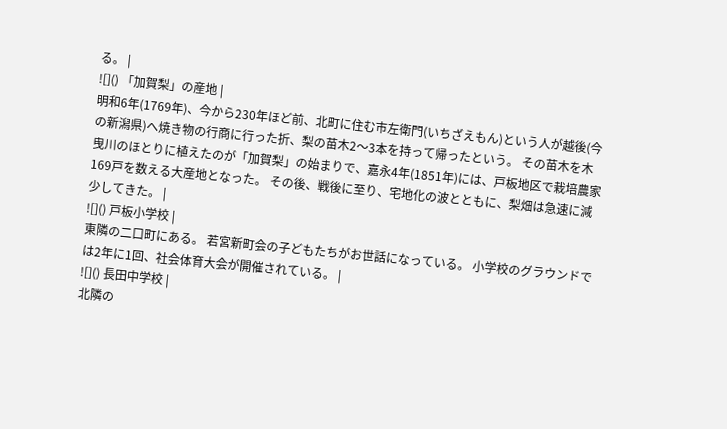る。 |
![]() 「加賀梨」の産地 |
明和6年(1769年)、今から230年ほど前、北町に住む市左衛門(いちざえもん)という人が越後(今の新潟県)へ焼き物の行商に行った折、梨の苗木2〜3本を持って帰ったという。 その苗木を木曳川のほとりに植えたのが「加賀梨」の始まりで、嘉永4年(1851年)には、戸板地区で栽培農家169戸を数える大産地となった。 その後、戦後に至り、宅地化の波とともに、梨畑は急速に減少してきた。 |
![]() 戸板小学校 |
東隣の二口町にある。 若宮新町会の子どもたちがお世話になっている。 小学校のグラウンドでは2年に1回、社会体育大会が開催されている。 |
![]() 長田中学校 |
北隣の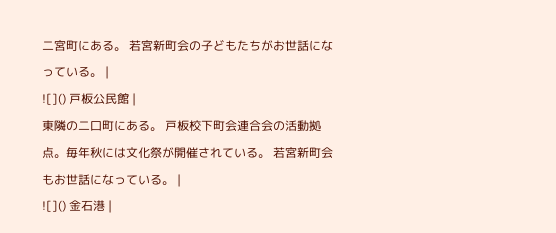二宮町にある。 若宮新町会の子どもたちがお世話になっている。 |
![]() 戸板公民館 |
東隣の二口町にある。 戸板校下町会連合会の活動拠点。毎年秋には文化祭が開催されている。 若宮新町会もお世話になっている。 |
![]() 金石港 |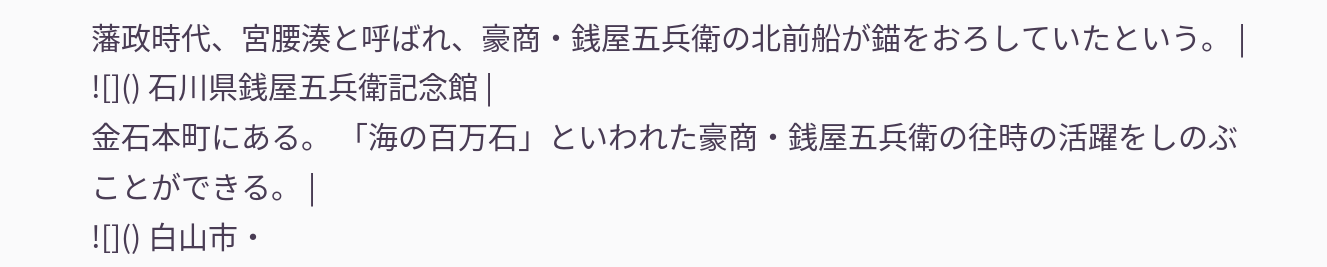藩政時代、宮腰湊と呼ばれ、豪商・銭屋五兵衛の北前船が錨をおろしていたという。 |
![]() 石川県銭屋五兵衛記念館 |
金石本町にある。 「海の百万石」といわれた豪商・銭屋五兵衛の往時の活躍をしのぶことができる。 |
![]() 白山市・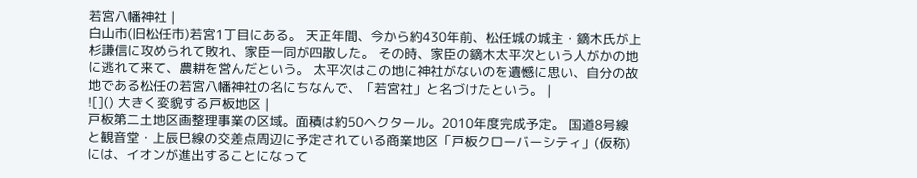若宮八幡神社 |
白山市(旧松任市)若宮1丁目にある。 天正年間、今から約430年前、松任城の城主・鏑木氏が上杉謙信に攻められて敗れ、家臣一同が四散した。 その時、家臣の鏑木太平次という人がかの地に逃れて来て、農耕を営んだという。 太平次はこの地に神社がないのを遺憾に思い、自分の故地である松任の若宮八幡神社の名にちなんで、「若宮社」と名づけたという。 |
![]() 大きく変貌する戸板地区 |
戸板第二土地区画整理事業の区域。面積は約50ヘクタール。2010年度完成予定。 国道8号線と観音堂・上辰巳線の交差点周辺に予定されている商業地区「戸板クローバーシティ」(仮称)には、イオンが進出することになって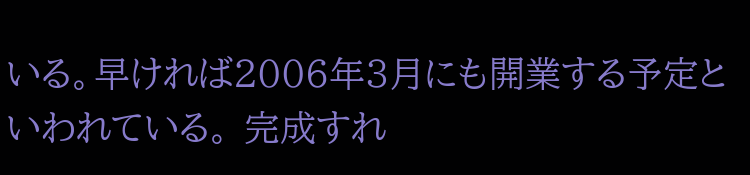いる。早ければ2006年3月にも開業する予定といわれている。 完成すれ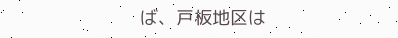ば、戸板地区は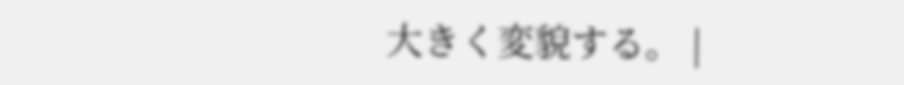大きく変貌する。 |